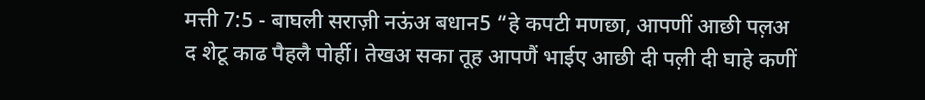मत्ती 7:5 - बाघली सराज़ी नऊंअ बधान5 “हे कपटी मणछा, आपणीं आछी पल़अ द शेटू काढ पैहलै पोर्ही। तेखअ सका तूह आपणैं भाईए आछी दी पल़ी दी घाहे कणीं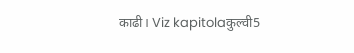काढी। Viz kapitolaकुल्वी5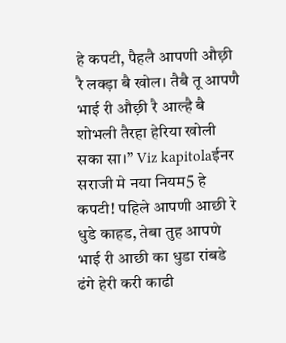हे कपटी, पैहलै आपणी औछ़ी रै लक्ड़ा बै खोल। तैबै तू आपणै भाई री औछ़ी रै आल्है बै शोभली तैरहा हेरिया खोली सका सा।” Viz kapitolaईनर सराजी मे नया नियम5 हे कपटी! पहिले आपणी आछी रे धुडे काहड, तेबा तुह आपणे भाई री आछी का धुडा रांबडे ढंगे हेरी करी काढी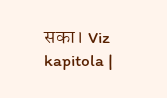सका। Viz kapitola |